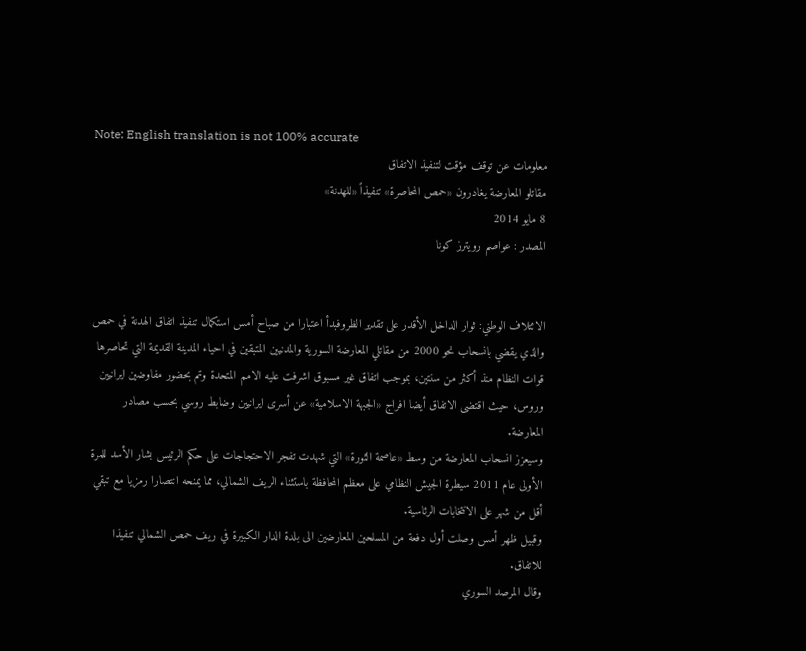Note: English translation is not 100% accurate
معلومات عن توقف مؤقت لتنفيذ الاتفاق
مقاتلو المعارضة يغادرون «حمص المحاصرة» تنفيذاً «للهدنة»
8 مايو 2014
المصدر : عواصم رويترز كونا


الائتلاف الوطني: ثوار الداخل الأقدر على تقدير الظروفبدأ اعتبارا من صباح أمس استكمال تنفيذ اتفاق الهدنة في حمص والذي يقضي بانسحاب نحو 2000 من مقاتلي المعارضة السورية والمدنيين المتبقين في احياء المدينة القديمة التي تحاصرها قوات النظام منذ أكثر من سنتين، بموجب اتفاق غير مسبوق اشرفت عليه الامم المتحدة وتم بحضور مفاوضين ايرانيين وروس، حيث اقتضى الاتفاق أيضا افراج «الجبهة الاسلامية» عن أسرى ايرانيين وضابط روسي بحسب مصادر المعارضة.
وسيعزز انسحاب المعارضة من وسط «عاصمة الثورة» التي شهدت تفجر الاحتجاجات على حكم الرئيس بشار الأسد للمرة الأولى عام 2011 سيطرة الجيش النظامي على معظم المحافظة باستثناء الريف الشمالي، مما يمنحه انتصارا رمزيا مع تبقي أقل من شهر على الانتخابات الرئاسية.
وقبيل ظهر أمس وصلت أول دفعة من المسلحين المعارضين الى بلدة الدار الكبيرة في ريف حمص الشمالي تنفيذا للاتفاق.
وقال المرصد السوري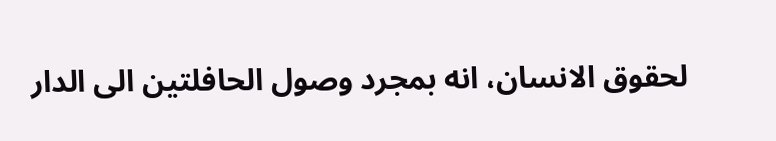لحقوق الانسان، انه بمجرد وصول الحافلتين الى الدار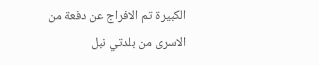الكبيرة تم الافراج عن دفعة من الاسرى من بلدتي نبل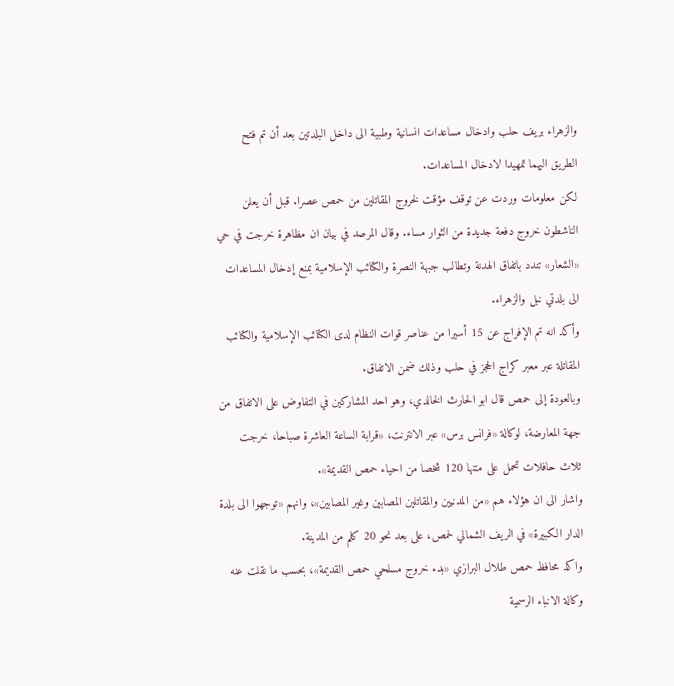والزهراء بريف حلب وادخال مساعدات انسانية وطبية الى داخل البلدتين بعد أن تم فتح الطريق اليهما تمهيدا لادخال المساعدات.
لكن معلومات وردت عن توقف مؤقت لخروج المقاتلين من حمص عصرا. قبل أن يعلن الناشطون خروج دفعة جديدة من الثوار مساء. وقال المرصد في بيان ان مظاهرة خرجت في حي «الشعار» تندد باتفاق الهدنة وتطالب جبهة النصرة والكتائب الإسلامية بمنع إدخال المساعدات الى بلدتي نبل والزهراء.
وأكد انه تم الإفراج عن 15 أسيرا من عناصر قوات النظام لدى الكتائب الإسلامية والكتائب المقاتلة عبر معبر كراج الحجز في حلب وذلك ضمن الاتفاق.
وبالعودة إلى حمص قال ابو الحارث الخالدي، وهو احد المشاركين في التفاوض على الاتفاق من جهة المعارضة، لوكالة «فرانس برس» عبر الانترنت، «قرابة الساعة العاشرة صباحا، خرجت ثلاث حافلات تحمل على متنها 120 شخصا من احياء حمص القديمة».
واشار الى ان هؤلاء هم «من المدنيين والمقاتلين المصابين وغير المصابين»، وانهم «توجهوا الى بلدة الدار الكبيرة» في الريف الشمالي لحمص، على بعد نحو 20 كلم من المدينة.
واكد محافظ حمص طلال البرازي «بدء خروج مسلحي حمص القديمة»، بحسب ما نقلت عنه وكالة الانباء الرسمية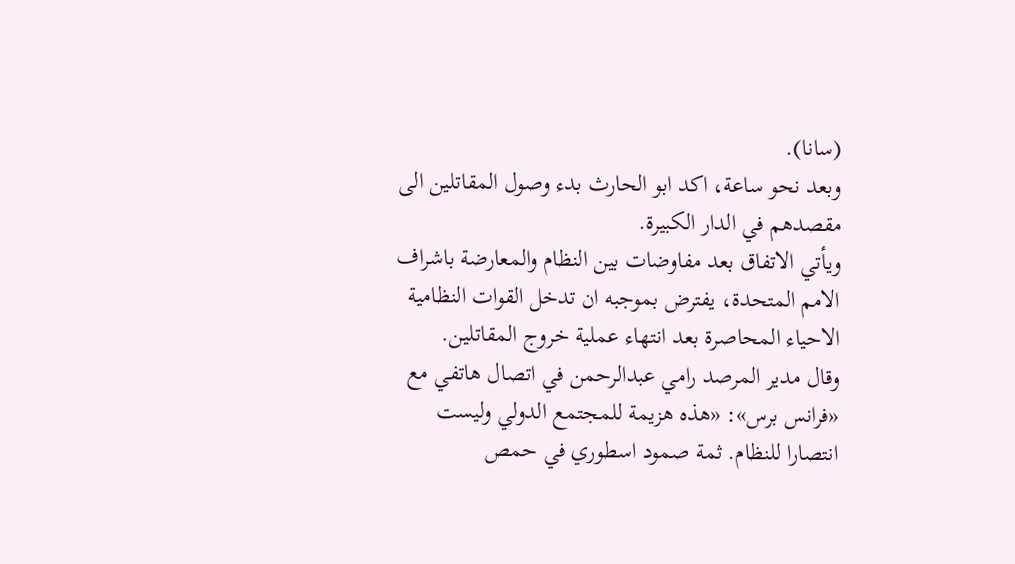(سانا).
وبعد نحو ساعة، اكد ابو الحارث بدء وصول المقاتلين الى مقصدهم في الدار الكبيرة.
ويأتي الاتفاق بعد مفاوضات بين النظام والمعارضة باشراف الامم المتحدة، يفترض بموجبه ان تدخل القوات النظامية الاحياء المحاصرة بعد انتهاء عملية خروج المقاتلين.
وقال مدير المرصد رامي عبدالرحمن في اتصال هاتفي مع «فرانس برس»: «هذه هزيمة للمجتمع الدولي وليست انتصارا للنظام. ثمة صمود اسطوري في حمص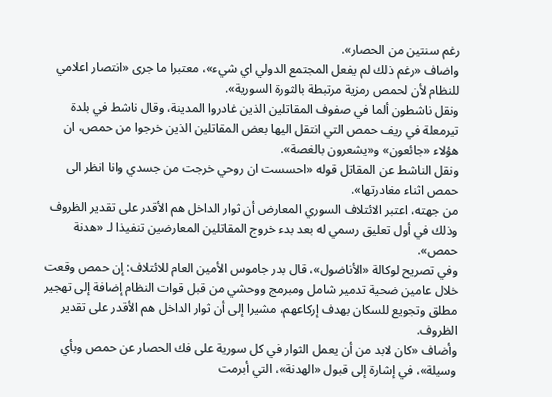رغم سنتين من الحصار».
واضاف «رغم ذلك لم يفعل المجتمع الدولي اي شيء»، معتبرا ما جرى «انتصار اعلامي للنظام لأن لحمص رمزية مرتبطة بالثورة السورية».
ونقل ناشطون ألما في صفوف المقاتلين الذين غادروا المدينة، وقال ناشط في بلدة تيرمعلة في ريف حمص التي انتقل اليها بعض المقاتلين الذين خرجوا من حمص، ان هؤلاء «جائعون» و«يشعرون بالغصة».
ونقل الناشط عن المقاتل قوله «احسست ان روحي خرجت من جسدي وانا انظر الى حمص اثناء مغادرتها».
من جهته، اعتبر الائتلاف السوري المعارض أن ثوار الداخل هم الأقدر على تقدير الظروف وذلك في أول تعليق رسمي له بعد بدء خروج المقاتلين المعارضين تنفيذا لـ «هدنة حمص».
وفي تصريح لوكالة «الأناضول»، قال بدر جاموس الأمين العام للائتلاف: إن حمص وقعت خلال عامين ضحية تدمير شامل ومبرمج ووحشي من قبل قوات النظام إضافة إلى تهجير مطلق وتجويع للسكان بهدف إركاعهم، مشيرا إلى أن ثوار الداخل هم الأقدر على تقدير الظروف.
وأضاف «كان لابد من أن يعمل الثوار في كل سورية على فك الحصار عن حمص وبأي وسيلة»، في إشارة إلى قبول «الهدنة»، التي أبرمت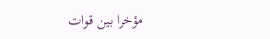مؤخرا بين قوات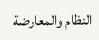النظام والمعارضة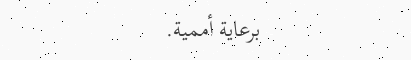برعاية أممية.